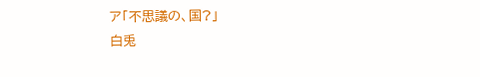ア「不思議の、国?」
白兎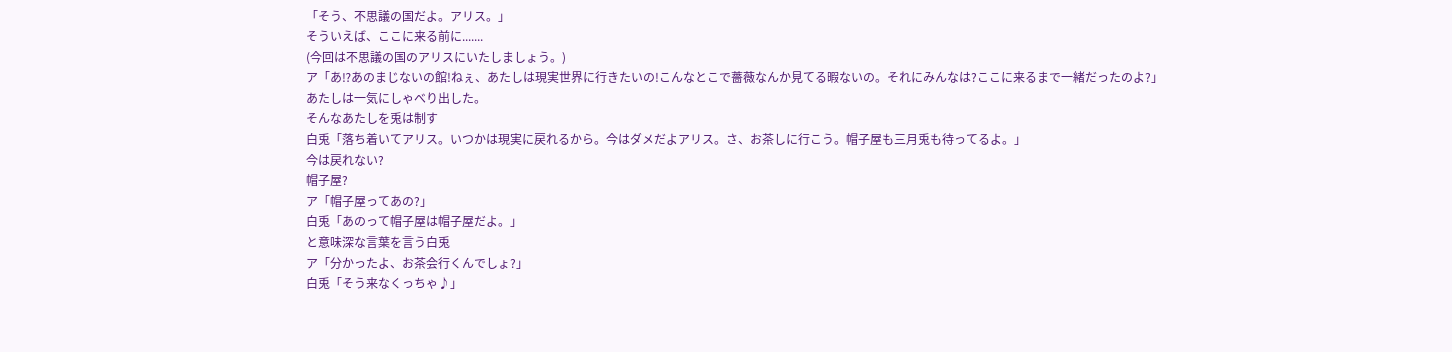「そう、不思議の国だよ。アリス。」
そういえば、ここに来る前に.......
(今回は不思議の国のアリスにいたしましょう。)
ア「あ⁉あのまじないの館!ねぇ、あたしは現実世界に行きたいの!こんなとこで薔薇なんか見てる暇ないの。それにみんなは?ここに来るまで一緒だったのよ?」
あたしは一気にしゃべり出した。
そんなあたしを兎は制す
白兎「落ち着いてアリス。いつかは現実に戻れるから。今はダメだよアリス。さ、お茶しに行こう。帽子屋も三月兎も待ってるよ。」
今は戻れない?
帽子屋?
ア「帽子屋ってあの?」
白兎「あのって帽子屋は帽子屋だよ。」
と意味深な言葉を言う白兎
ア「分かったよ、お茶会行くんでしょ?」
白兎「そう来なくっちゃ♪」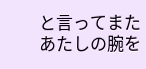と言ってまたあたしの腕を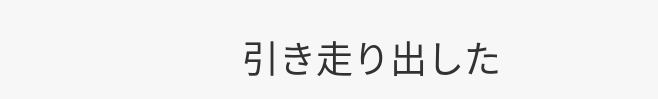引き走り出した